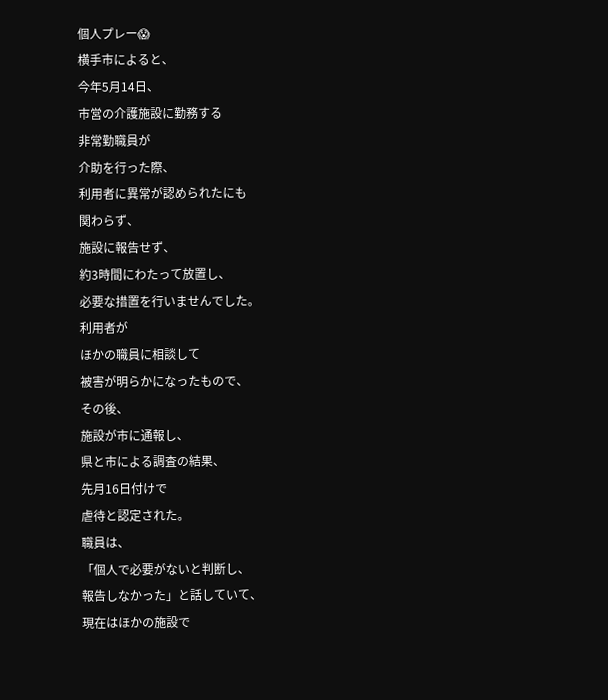個人プレー😱
横手市によると、
今年5月14日、
市営の介護施設に勤務する
非常勤職員が
介助を行った際、
利用者に異常が認められたにも
関わらず、
施設に報告せず、
約3時間にわたって放置し、
必要な措置を行いませんでした。
利用者が
ほかの職員に相談して
被害が明らかになったもので、
その後、
施設が市に通報し、
県と市による調査の結果、
先月16日付けで
虐待と認定された。
職員は、
「個人で必要がないと判断し、
報告しなかった」と話していて、
現在はほかの施設で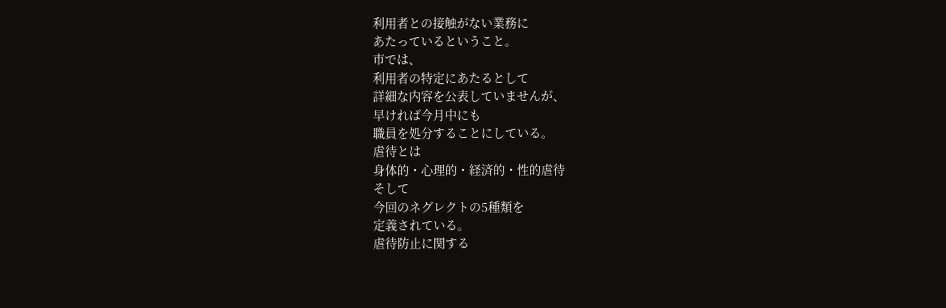利用者との接触がない業務に
あたっているということ。
市では、
利用者の特定にあたるとして
詳細な内容を公表していませんが、
早ければ今月中にも
職員を処分することにしている。
虐待とは
身体的・心理的・経済的・性的虐待
そして
今回のネグレクトの5種類を
定義されている。
虐待防止に関する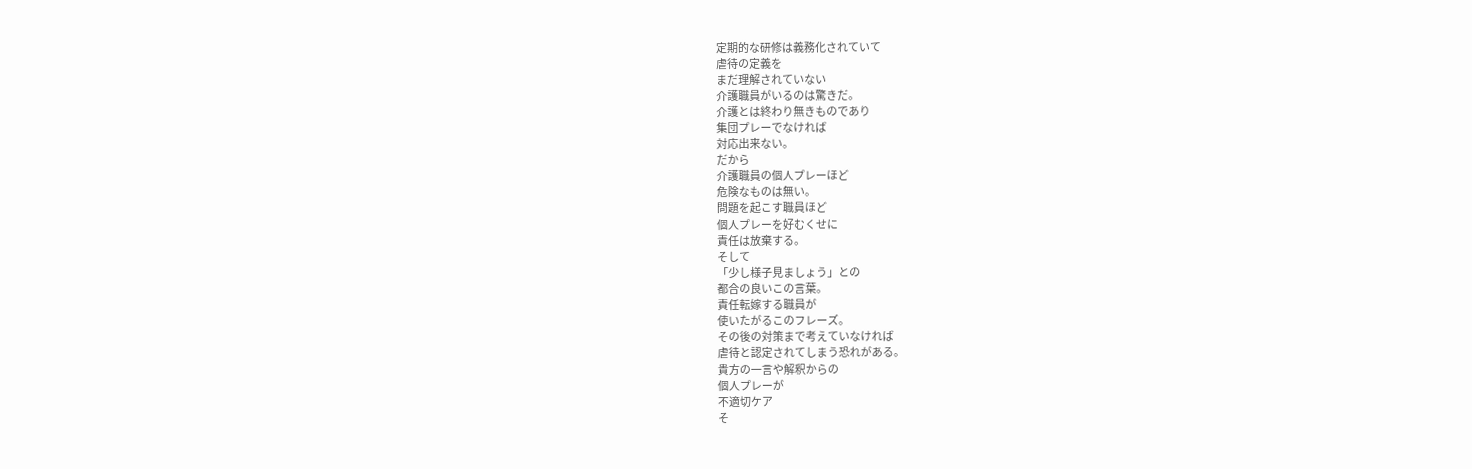定期的な研修は義務化されていて
虐待の定義を
まだ理解されていない
介護職員がいるのは驚きだ。
介護とは終わり無きものであり
集団プレーでなければ
対応出来ない。
だから
介護職員の個人プレーほど
危険なものは無い。
問題を起こす職員ほど
個人プレーを好むくせに
責任は放棄する。
そして
「少し様子見ましょう」との
都合の良いこの言葉。
責任転嫁する職員が
使いたがるこのフレーズ。
その後の対策まで考えていなければ
虐待と認定されてしまう恐れがある。
貴方の一言や解釈からの
個人プレーが
不適切ケア
そ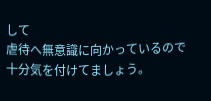して
虐待へ無意識に向かっているので
十分気を付けてましょう。